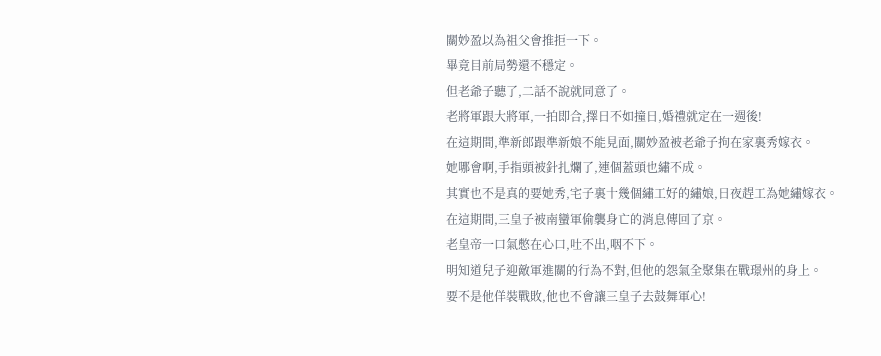關妙盈以為祖父會推拒一下。
畢竟目前局勢還不穩定。
但老爺子聽了,二話不說就同意了。
老將軍跟大將軍,一拍即合,擇日不如撞日,婚禮就定在一週後!
在這期間,準新郎跟準新娘不能見面,關妙盈被老爺子拘在家裏秀嫁衣。
她哪會啊,手指頭被針扎爛了,連個蓋頭也繡不成。
其實也不是真的要她秀,宅子裏十幾個繡工好的繡娘,日夜趕工為她繡嫁衣。
在這期間,三皇子被南蠻軍偷襲身亡的消息傳回了京。
老皇帝一口氣憋在心口,吐不出,咽不下。
明知道兒子迎敵軍進關的行為不對,但他的怨氣全聚集在戰璟州的身上。
要不是他佯裝戰敗,他也不會讓三皇子去鼓舞軍心!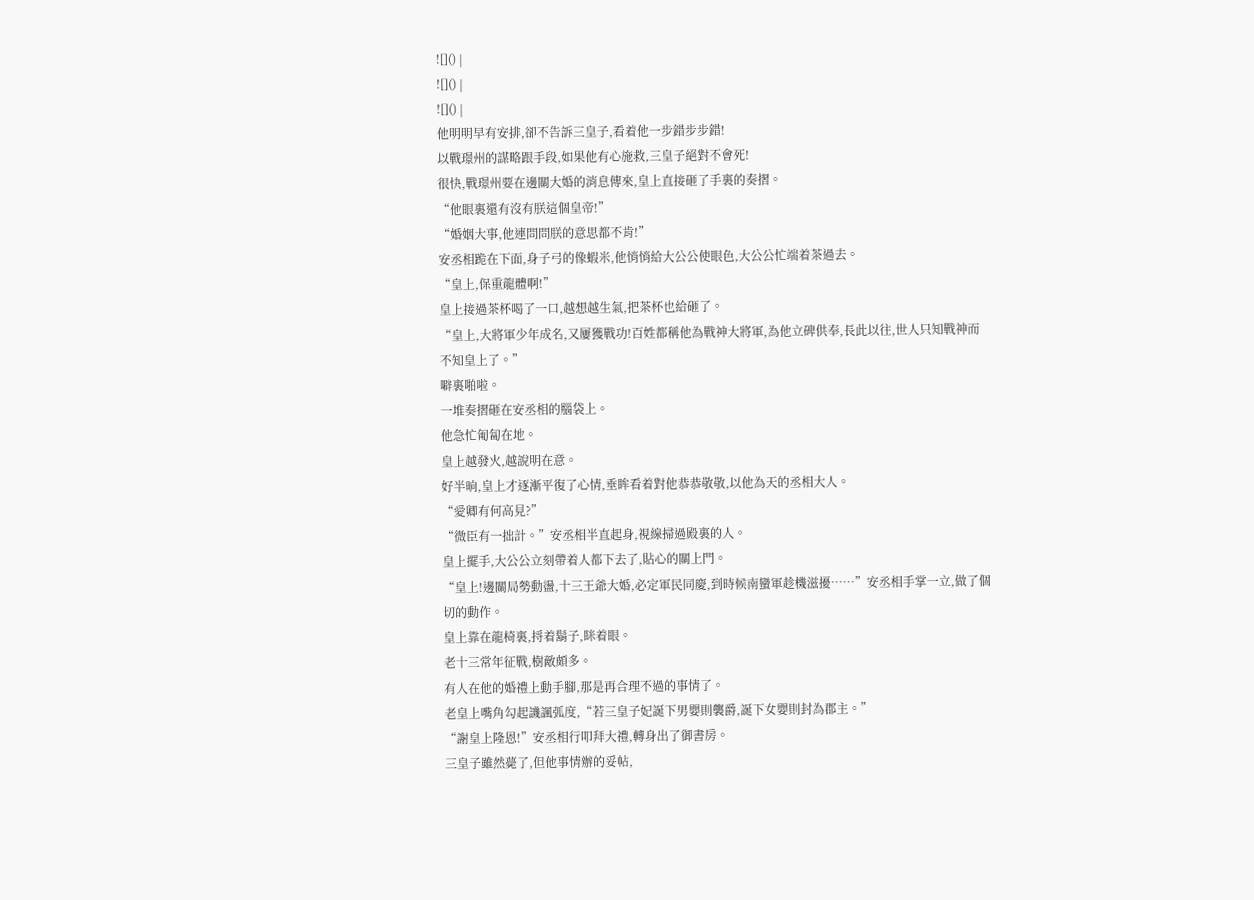![]() |
![]() |
![]() |
他明明早有安排,卻不告訴三皇子,看着他一步錯步步錯!
以戰璟州的謀略跟手段,如果他有心施救,三皇子絕對不會死!
很快,戰璟州要在邊關大婚的消息傳來,皇上直接砸了手裏的奏摺。
“他眼裏還有沒有朕這個皇帝!”
“婚姻大事,他連問問朕的意思都不肯!”
安丞相跪在下面,身子弓的像蝦米,他悄悄給大公公使眼色,大公公忙端着茶過去。
“皇上,保重龍體啊!”
皇上接過茶杯喝了一口,越想越生氣,把茶杯也給砸了。
“皇上,大將軍少年成名,又屢獲戰功!百姓都稱他為戰神大將軍,為他立碑供奉,長此以往,世人只知戰神而不知皇上了。”
噼裏啪啦。
一堆奏摺砸在安丞相的腦袋上。
他急忙匍匐在地。
皇上越發火,越說明在意。
好半晌,皇上才逐漸平復了心情,垂眸看着對他恭恭敬敬,以他為天的丞相大人。
“愛卿有何高見?”
“微臣有一拙計。”安丞相半直起身,視線掃過殿裏的人。
皇上擺手,大公公立刻帶着人都下去了,貼心的關上門。
“皇上!邊關局勢動盪,十三王爺大婚,必定軍民同慶,到時候南蠻軍趁機滋擾……”安丞相手掌一立,做了個切的動作。
皇上靠在龍椅裏,捋着鬍子,眯着眼。
老十三常年征戰,樹敵頗多。
有人在他的婚禮上動手腳,那是再合理不過的事情了。
老皇上嘴角勾起譏諷弧度,“若三皇子妃誕下男嬰則襲爵,誕下女嬰則封為郡主。”
“謝皇上隆恩!”安丞相行叩拜大禮,轉身出了御書房。
三皇子雖然薨了,但他事情辦的妥帖,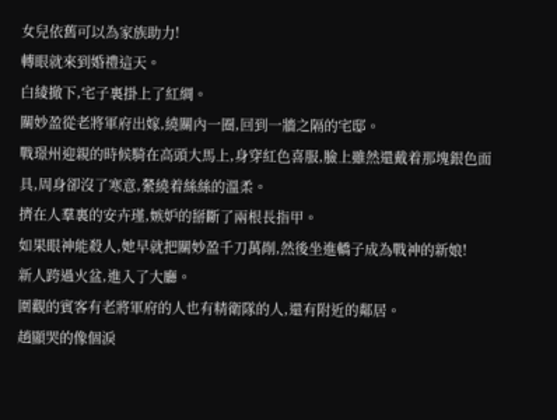女兒依舊可以為家族助力!
轉眼就來到婚禮這天。
白綾撤下,宅子裏掛上了紅綢。
關妙盈從老將軍府出嫁,繞關內一圈,回到一牆之隔的宅邸。
戰璟州迎親的時候騎在高頭大馬上,身穿紅色喜服,臉上雖然還戴着那塊銀色面具,周身卻沒了寒意,縈繞着絲絲的溫柔。
擠在人羣裏的安卉瑾,嫉妒的掰斷了兩根長指甲。
如果眼神能殺人,她早就把關妙盈千刀萬剮,然後坐進轎子成為戰神的新娘!
新人跨過火盆,進入了大廳。
圍觀的賓客有老將軍府的人也有精衛隊的人,還有附近的鄰居。
趙顯哭的像個淚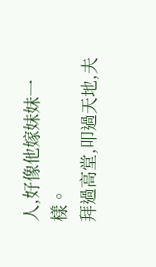人,好像他嫁妹妹一樣。
拜過高堂,叩過天地,夫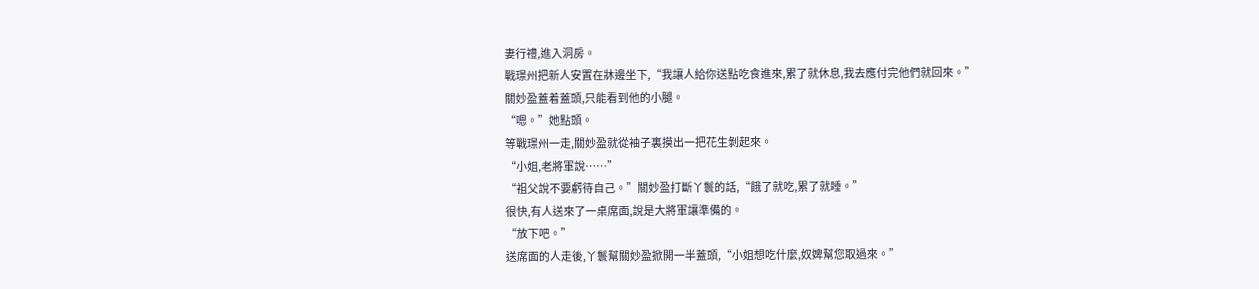妻行禮,進入洞房。
戰璟州把新人安置在牀邊坐下,“我讓人給你送點吃食進來,累了就休息,我去應付完他們就回來。”
關妙盈蓋着蓋頭,只能看到他的小腿。
“嗯。”她點頭。
等戰璟州一走,關妙盈就從袖子裏摸出一把花生剝起來。
“小姐,老將軍說……”
“祖父說不要虧待自己。”關妙盈打斷丫鬟的話,“餓了就吃,累了就睡。”
很快,有人送來了一桌席面,說是大將軍讓準備的。
“放下吧。”
送席面的人走後,丫鬟幫關妙盈掀開一半蓋頭,“小姐想吃什麼,奴婢幫您取過來。”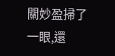關妙盈掃了一眼,還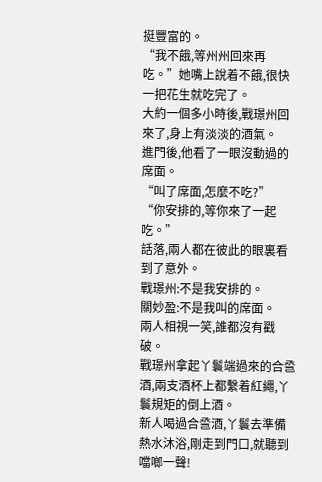挺豐富的。
“我不餓,等州州回來再吃。”她嘴上說着不餓,很快一把花生就吃完了。
大約一個多小時後,戰璟州回來了,身上有淡淡的酒氣。
進門後,他看了一眼沒動過的席面。
“叫了席面,怎麼不吃?”
“你安排的,等你來了一起吃。”
話落,兩人都在彼此的眼裏看到了意外。
戰璟州:不是我安排的。
關妙盈:不是我叫的席面。
兩人相視一笑,誰都沒有戳破。
戰璟州拿起丫鬟端過來的合巹酒,兩支酒杯上都繫着紅繩,丫鬟規矩的倒上酒。
新人喝過合巹酒,丫鬟去準備熱水沐浴,剛走到門口,就聽到噹啷一聲!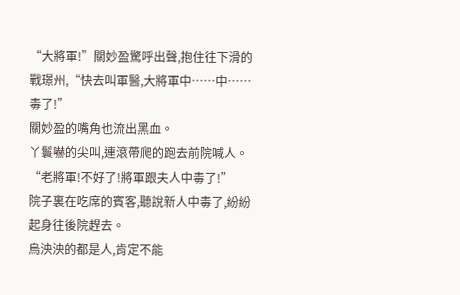“大將軍!”關妙盈驚呼出聲,抱住往下滑的戰璟州,“快去叫軍醫,大將軍中……中……毒了!”
關妙盈的嘴角也流出黑血。
丫鬟嚇的尖叫,連滾帶爬的跑去前院喊人。
“老將軍!不好了!將軍跟夫人中毒了!”
院子裏在吃席的賓客,聽說新人中毒了,紛紛起身往後院趕去。
烏泱泱的都是人,肯定不能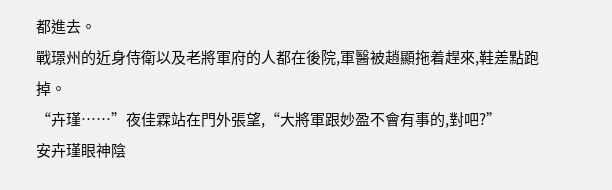都進去。
戰璟州的近身侍衛以及老將軍府的人都在後院,軍醫被趙顯拖着趕來,鞋差點跑掉。
“卉瑾……”夜佳霖站在門外張望,“大將軍跟妙盈不會有事的,對吧?”
安卉瑾眼神陰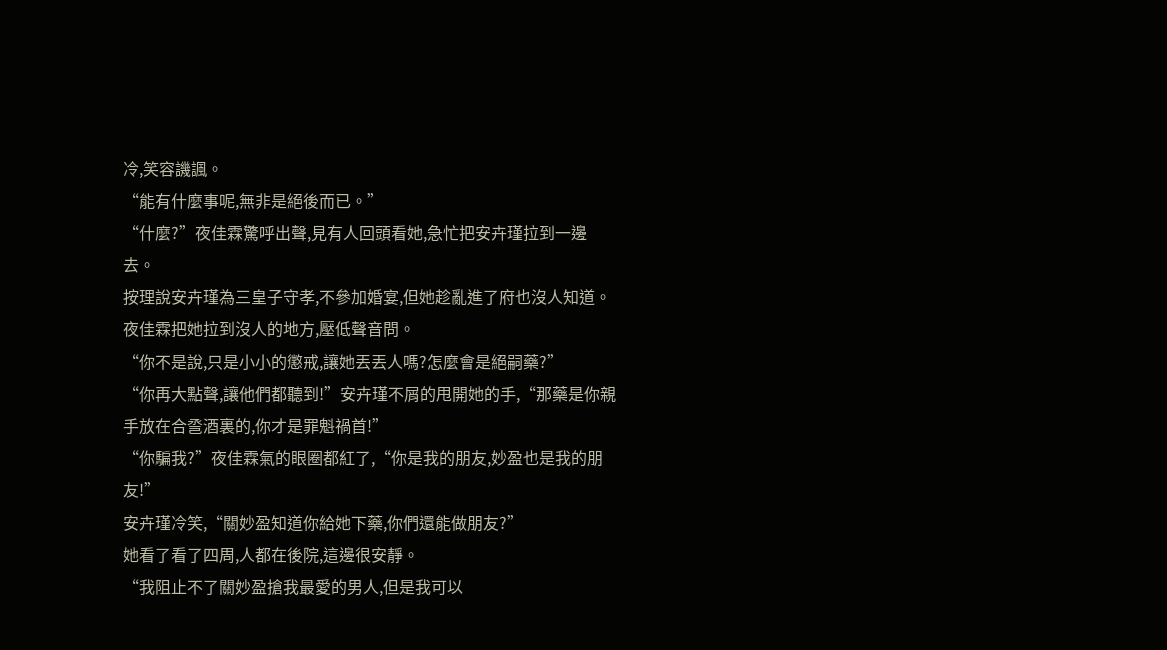冷,笑容譏諷。
“能有什麼事呢,無非是絕後而已。”
“什麼?”夜佳霖驚呼出聲,見有人回頭看她,急忙把安卉瑾拉到一邊去。
按理說安卉瑾為三皇子守孝,不參加婚宴,但她趁亂進了府也沒人知道。
夜佳霖把她拉到沒人的地方,壓低聲音問。
“你不是說,只是小小的懲戒,讓她丟丟人嗎?怎麼會是絕嗣藥?”
“你再大點聲,讓他們都聽到!”安卉瑾不屑的甩開她的手,“那藥是你親手放在合巹酒裏的,你才是罪魁禍首!”
“你騙我?”夜佳霖氣的眼圈都紅了,“你是我的朋友,妙盈也是我的朋友!”
安卉瑾冷笑,“關妙盈知道你給她下藥,你們還能做朋友?”
她看了看了四周,人都在後院,這邊很安靜。
“我阻止不了關妙盈搶我最愛的男人,但是我可以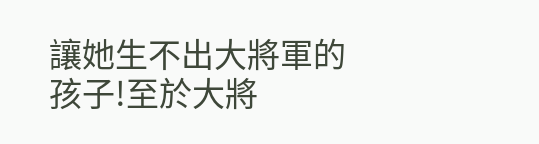讓她生不出大將軍的孩子!至於大將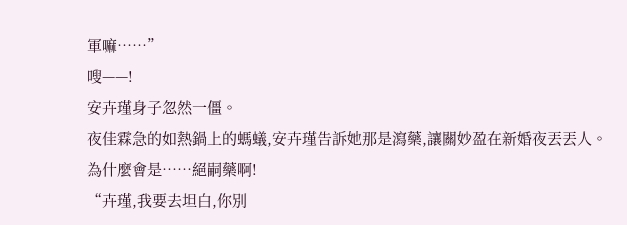軍嘛……”
嗖——!
安卉瑾身子忽然一僵。
夜佳霖急的如熱鍋上的螞蟻,安卉瑾告訴她那是瀉藥,讓關妙盈在新婚夜丟丟人。
為什麼會是……絕嗣藥啊!
“卉瑾,我要去坦白,你別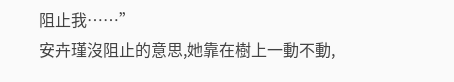阻止我……”
安卉瑾沒阻止的意思,她靠在樹上一動不動,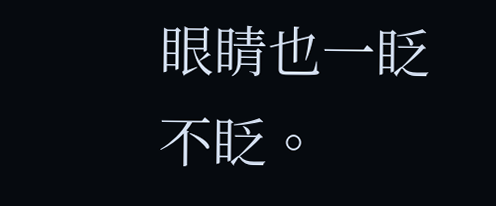眼睛也一眨不眨。